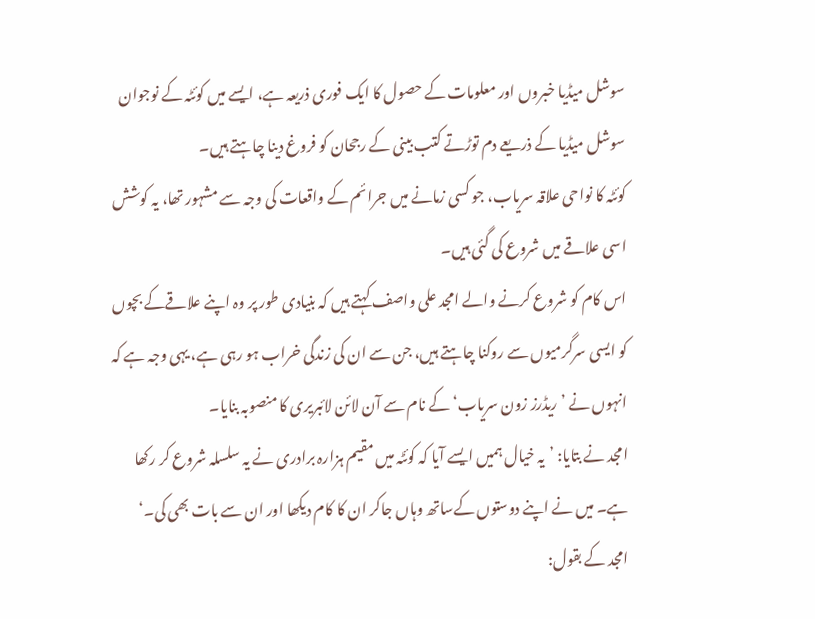سوشل میڈیا خبروں اور معلومات کے حصول کا ایک فوری ذریعہ ہے، ایسے میں کوئٹہ کے نوجوان سوشل میڈیا کے ذریعے دم توڑتے کتب بینی کے رجحان کو فروغ دینا چاہتے ہیں۔
کوئٹہ کا نواحی علاقہ سریاب، جو کسی زمانے میں جرائم کے واقعات کی وجہ سے مشہور تھا، یہ کوشش اسی علاقے میں شروع کی گئی ہیں۔
اس کام کو شروع کرنے والے امجد علی واصف کہتے ہیں کہ بنیادی طور پر وہ اپنے علاقےکے بچوں کو ایسی سرگرمیوں سے روکنا چاہتے ہیں، جن سے ان کی زندگی خراب ہو رہی ہے، یہی وجہ ہے کہ انہوں نے ’ریڈرز زون سریاب‘ کے نام سے آن لائن لائبریری کا منصوبہ بنایا۔
امجد نے بتایا: ’یہ خیال ہمیں ایسے آیا کہ کوئٹہ میں مقیم ہزارہ برادری نے یہ سلسلہ شروع کر رکھا ہے۔ میں نے اپنے دوستوں کےساتھ وہاں جاکر ان کا کام دیکھا اور ان سے بات بھی کی۔‘
امجد کے بقول: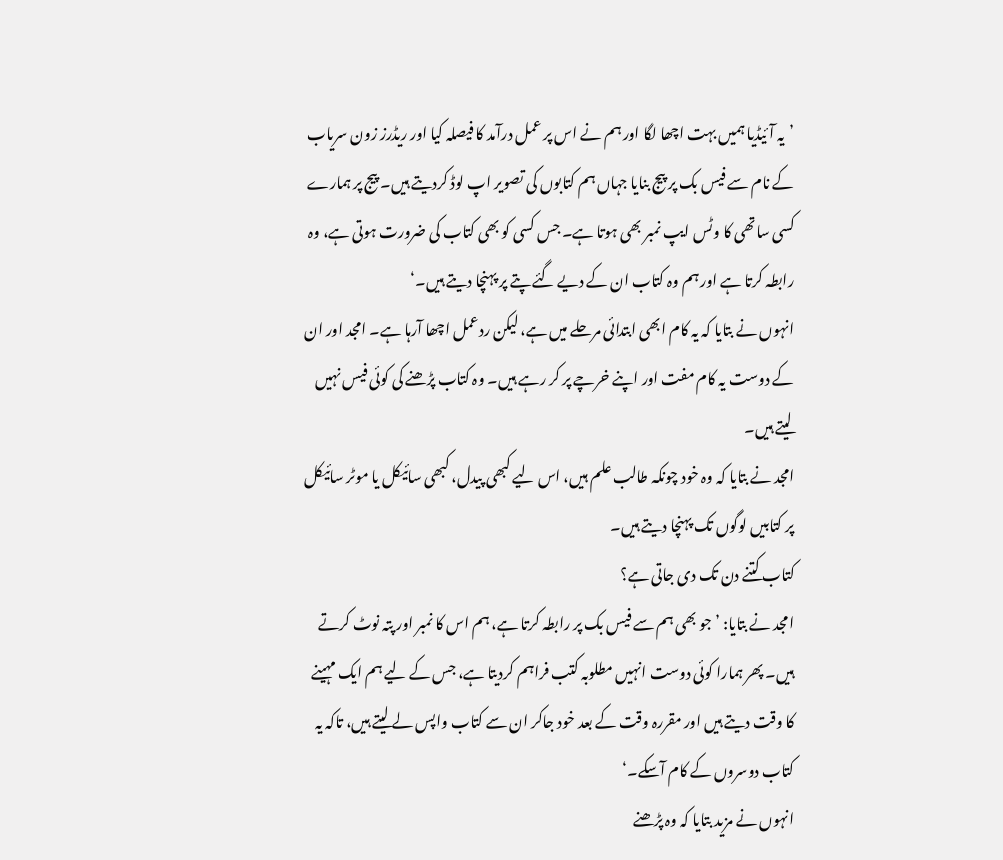’یہ آئیڈیا ہمیں بہت اچھا لگا اور ہم نے اس پر عمل درآمد کا فیصلہ کیا اور ریڈرز زون سریاب کے نام سے فیس بک پر پیج بنایا جہاں ہم کتابوں کی تصویر اپ لوڈ کردیتے ہیں۔ پیج پر ہمارے کسی ساتھی کا وٹس ایپ نمبر بھی ہوتا ہے۔ جس کسی کو بھی کتاب کی ضرورت ہوتی ہے، وہ رابطہ کرتا ہے اور ہم وہ کتاب ان کے دیے گئے پتے پر پہنچا دیتے ہیں۔‘
انہوں نے بتایا کہ یہ کام ابھی ابتدائی مرحلے میں ہے، لیکن ردعمل اچھا آرہا ہے۔ امجد اور ان کے دوست یہ کام مفت اور اپنے خرچے پر کر رہے ہیں۔ وہ کتاب پڑھنے کی کوئی فیس نہیں لیتے ہیں۔
امجد نے بتایا کہ وہ خود چونکہ طالب علم ہیں، اس لیے کبھی پیدل، کبھی سائیکل یا موٹر سائیکل پر کتابیں لوگوں تک پہنچا دیتے ہیں۔
کتاب کتنے دن تک دی جاتی ہے؟
امجد نے بتایا: ’جو بھی ہم سے فیس بک پر رابطہ کرتا ہے، ہم اس کا نمبر اور پتہ نوٹ کرتے ہیں۔ پھر ہمارا کوئی دوست انہیں مطلوبہ کتب فراہم کردیتا ہے، جس کے لیے ہم ایک مہینے کا وقت دیتے ہیں اور مقررہ وقت کے بعد خود جاکر ان سے کتاب واپس لے لیتے ہیں، تاکہ یہ کتاب دوسروں کے کام آسکے۔‘
انہوں نے مزید بتایا کہ وہ پڑھنے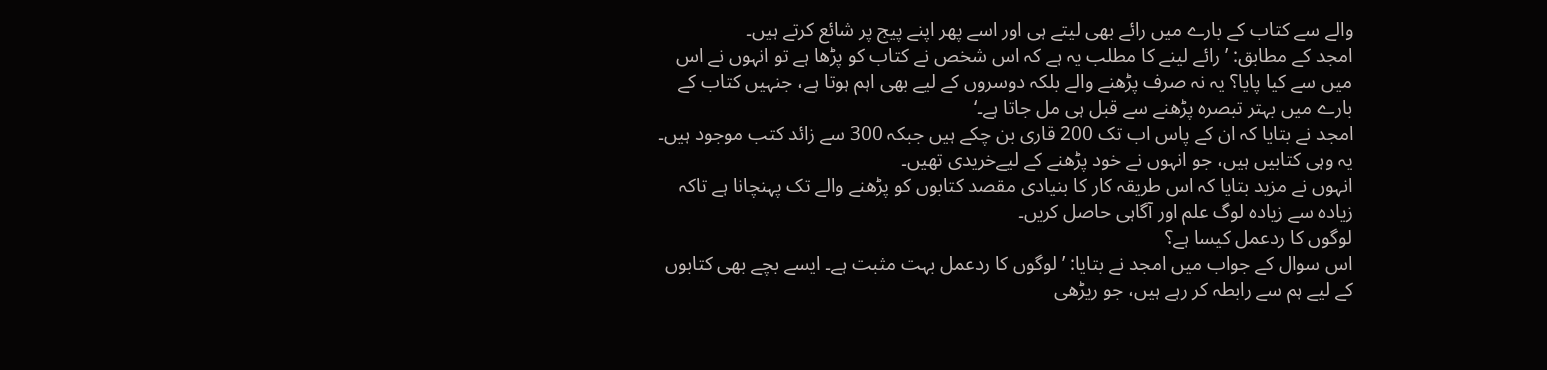والے سے کتاب کے بارے میں رائے بھی لیتے ہی اور اسے پھر اپنے پیج پر شائع کرتے ہیں۔
امجد کے مطابق: ’رائے لینے کا مطلب یہ ہے کہ اس شخص نے کتاب کو پڑھا ہے تو انہوں نے اس میں سے کیا پایا؟ یہ نہ صرف پڑھنے والے بلکہ دوسروں کے لیے بھی اہم ہوتا ہے، جنہیں کتاب کے بارے میں بہتر تبصرہ پڑھنے سے قبل ہی مل جاتا ہے۔‘
امجد نے بتایا کہ ان کے پاس اب تک 200 قاری بن چکے ہیں جبکہ 300 سے زائد کتب موجود ہیں۔ یہ وہی کتابیں ہیں، جو انہوں نے خود پڑھنے کے لیےخریدی تھیں۔
انہوں نے مزید بتایا کہ اس طریقہ کار کا بنیادی مقصد کتابوں کو پڑھنے والے تک پہنچانا ہے تاکہ زیادہ سے زیادہ لوگ علم اور آگاہی حاصل کریں۔
لوگوں کا ردعمل کیسا ہے؟
اس سوال کے جواب میں امجد نے بتایا: ’لوگوں کا ردعمل بہت مثبت ہے۔ ایسے بچے بھی کتابوں کے لیے ہم سے رابطہ کر رہے ہیں، جو ریڑھی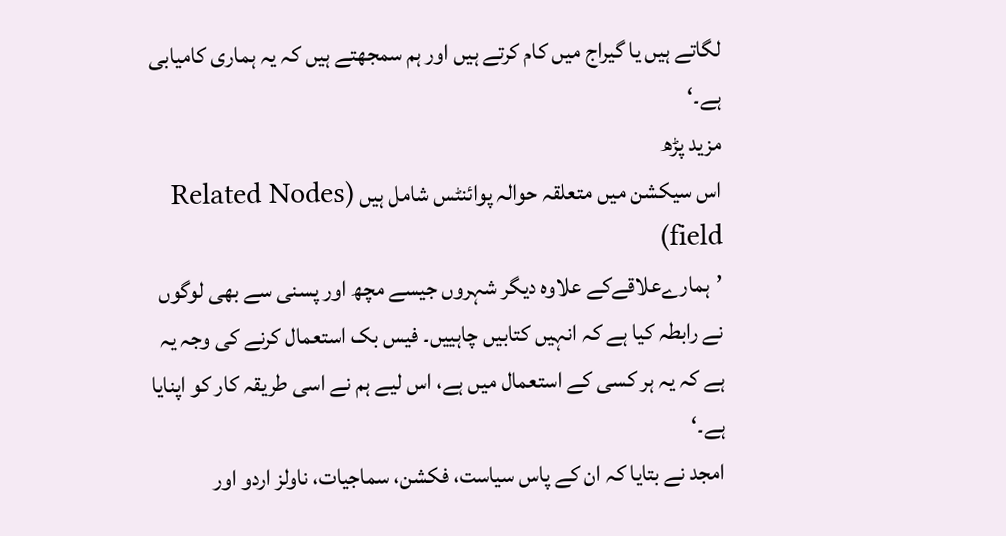لگاتے ہیں یا گیراج میں کام کرتے ہیں اور ہم سمجھتے ہیں کہ یہ ہماری کامیابی ہے۔‘
مزید پڑھ
اس سیکشن میں متعلقہ حوالہ پوائنٹس شامل ہیں (Related Nodes field)
’ہمارےعلاقےکے علاوہ دیگر شہروں جیسے مچھ اور پسنی سے بھی لوگوں نے رابطہ کیا ہے کہ انہیں کتابیں چاہییں۔ فیس بک استعمال کرنے کی وجہ یہ ہے کہ یہ ہر کسی کے استعمال میں ہے، اس لیے ہم نے اسی طریقہ کار کو اپنایا ہے۔‘
امجد نے بتایا کہ ان کے پاس سیاست، فکشن، سماجیات، ناولز اردو اور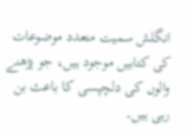انگلش سمیت متعدد موضوعات کی کتابیں موجود ہیں، جو پڑھنے والوں کی دلچپسی کا باعث بن رہی ہیں۔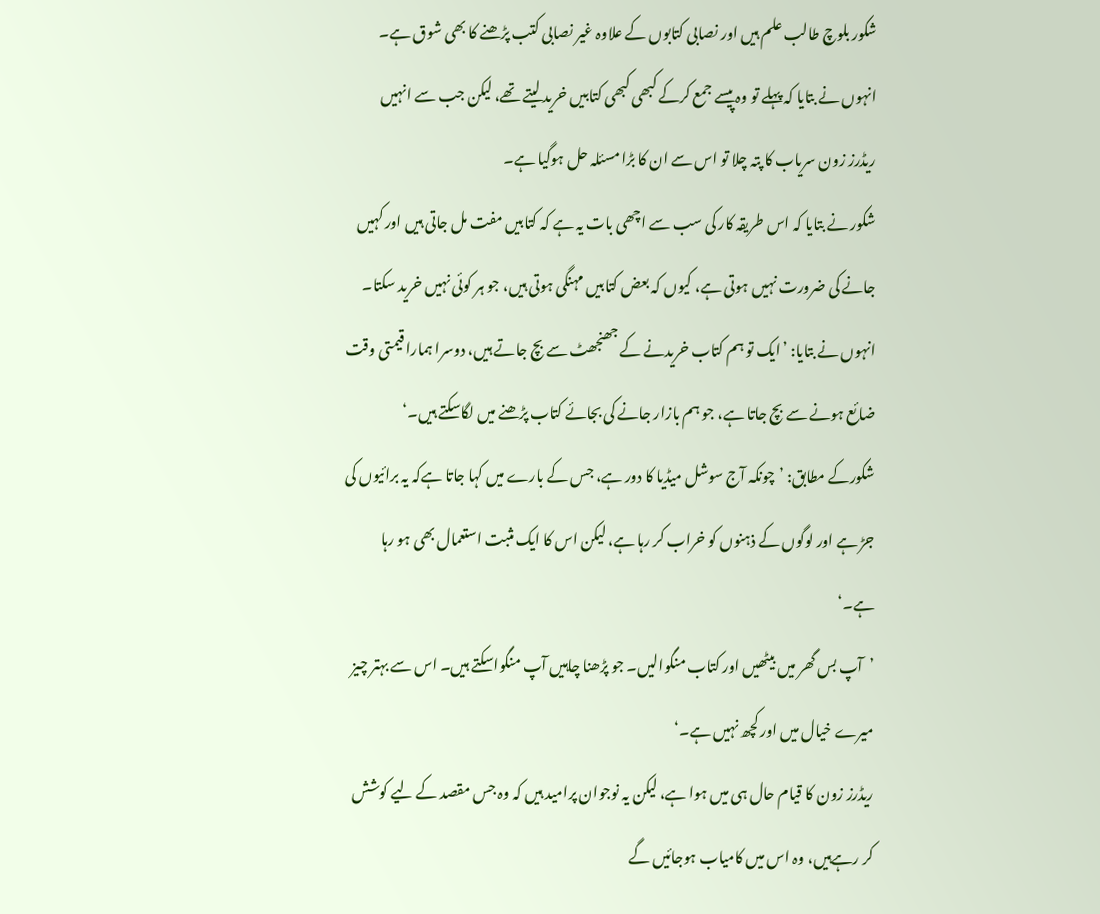شکور بلوچ طالب علم ہیں اور نصابی کتابوں کے علاوہ غیر نصابی کتب پڑھنے کا بھی شوق ہے۔ انہوں نے بتایا کہ پہلے تو وہ پیسے جمع کرکے کبھی کبھی کتابیں خرید لیتے تھے، لیکن جب سے انہیں ریڈرز زون سریاب کا پتہ چلا تو اس سے ان کا بڑا مسئلہ حل ہوگیا ہے۔
شکور نے بتایا کہ اس طریقہ کار کی سب سے اچھی بات یہ ہے کہ کتابیں مفت مل جاتی ہیں اور کہیں جانے کی ضرورت نہیں ہوتی ہے، کیوں کہ بعض کتابیں مہنگی ہوتی ہیں، جو ہر کوئی نہیں خرید سکتا۔
انہوں نے بتایا: ’ایک تو ہم کتاب خریدنے کے جھنجھٹ سے بچ جاتے ہیں، دوسرا ہمارا قیمتی وقت ضائع ہونے سے بچ جاتا ہے، جو ہم بازار جانے کی بجائے کتاب پڑھنے میں لگاسکتے ہیں۔‘
شکورکے مطابق: ’چونکہ آج سوشل میڈیا کا دور ہے، جس کے بارے میں کہا جاتا ہےکہ یہ برائیوں کی جڑ ہے اور لوگوں کے ذہنوں کو خراب کر رہا ہے، لیکن اس کا ایک مثبت استعمال بھی ہو رہا ہے۔‘
’آپ بس گھر میں بیٹھیں اور کتاب منگوالیں۔ جو پڑھنا چاہیں آپ منگواسکتے ہیں۔ اس سے بہتر چیز میرے خیال میں اور کچھ نہیں ہے۔‘
ریڈرز زون کا قیام حال ہی میں ہوا ہے، لیکن یہ نوجوان پرامید ہیں کہ وہ جس مقصد کے لیے کوشش کر رہےہیں، وہ اس میں کامیاب ہوجائیں گے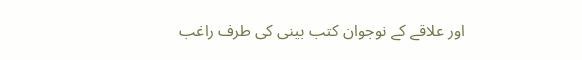اور علاقے کے نوجوان کتب بینی کی طرف راغب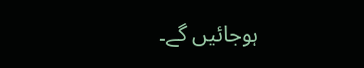ہوجائیں گے۔